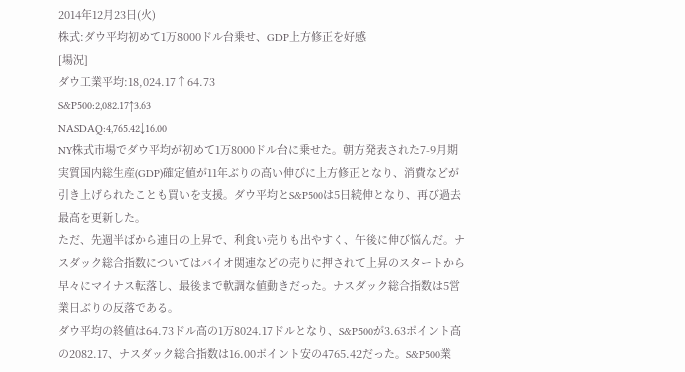2014年12月23日(火)
株式:ダウ平均初めて1万8000ドル台乗せ、GDP上方修正を好感
[場況]
ダウ工業平均:18,024.17↑64.73
S&P500:2,082.17↑3.63
NASDAQ:4,765.42↓16.00
NY株式市場でダウ平均が初めて1万8000ドル台に乗せた。朝方発表された7-9月期実質国内総生産(GDP)確定値が11年ぶりの高い伸びに上方修正となり、消費などが引き上げられたことも買いを支援。ダウ平均とS&P500は5日続伸となり、再び過去最高を更新した。
ただ、先週半ばから連日の上昇で、利食い売りも出やすく、午後に伸び悩んだ。ナスダック総合指数についてはバイオ関連などの売りに押されて上昇のスタートから早々にマイナス転落し、最後まで軟調な値動きだった。ナスダック総合指数は5営業日ぶりの反落である。
ダウ平均の終値は64.73ドル高の1万8024.17ドルとなり、S&P500が3.63ポイント高の2082.17、ナスダック総合指数は16.00ポイント安の4765.42だった。S&P500業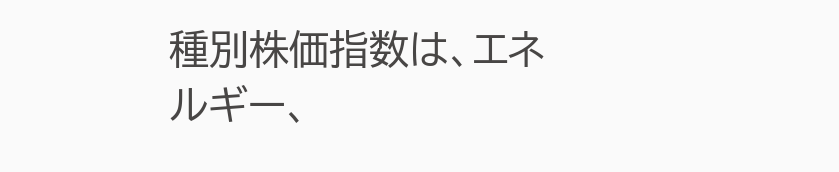種別株価指数は、エネルギー、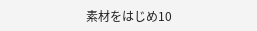素材をはじめ10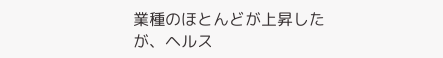業種のほとんどが上昇したが、ヘルス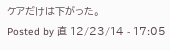ケアだけは下がった。
Posted by 直 12/23/14 - 17:05